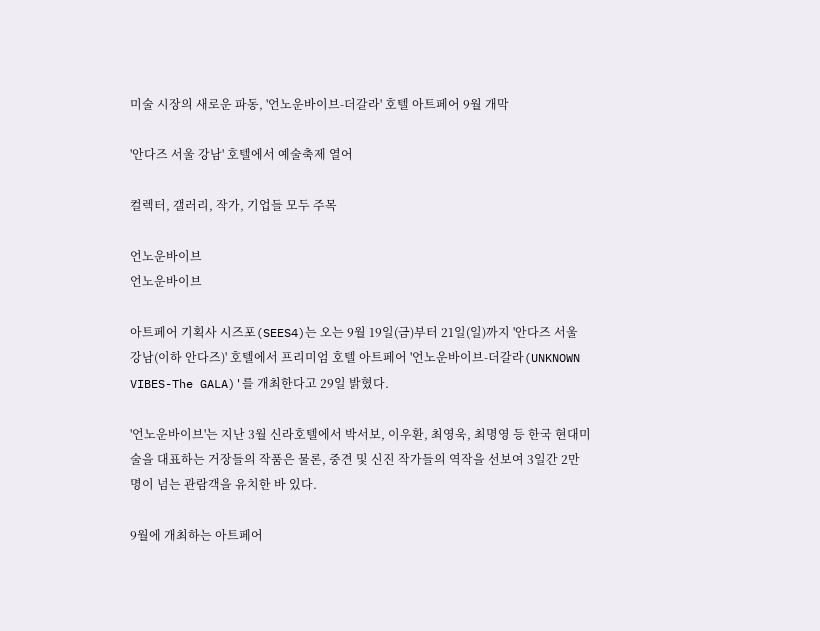미술 시장의 새로운 파동, '언노운바이브-더갈라' 호텔 아트페어 9월 개막

'안다즈 서울 강남' 호텔에서 예술축제 열어

컬렉터, 갤러리, 작가, 기업들 모두 주목

언노운바이브
언노운바이브

아트페어 기획사 시즈포(SEES4)는 오는 9월 19일(금)부터 21일(일)까지 '안다즈 서울 강남(이하 안다즈)' 호텔에서 프리미엄 호텔 아트페어 '언노운바이브-더갈라(UNKNOWN VIBES-The GALA)'를 개최한다고 29일 밝혔다.

'언노운바이브'는 지난 3월 신라호텔에서 박서보, 이우환, 최영욱, 최명영 등 한국 현대미술을 대표하는 거장들의 작품은 물론, 중견 및 신진 작가들의 역작을 선보여 3일간 2만 명이 넘는 관람객을 유치한 바 있다.

9월에 개최하는 아트페어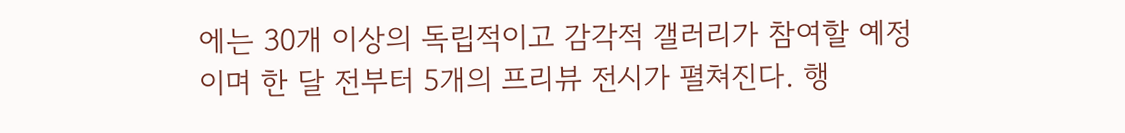에는 30개 이상의 독립적이고 감각적 갤러리가 참여할 예정이며 한 달 전부터 5개의 프리뷰 전시가 펼쳐진다. 행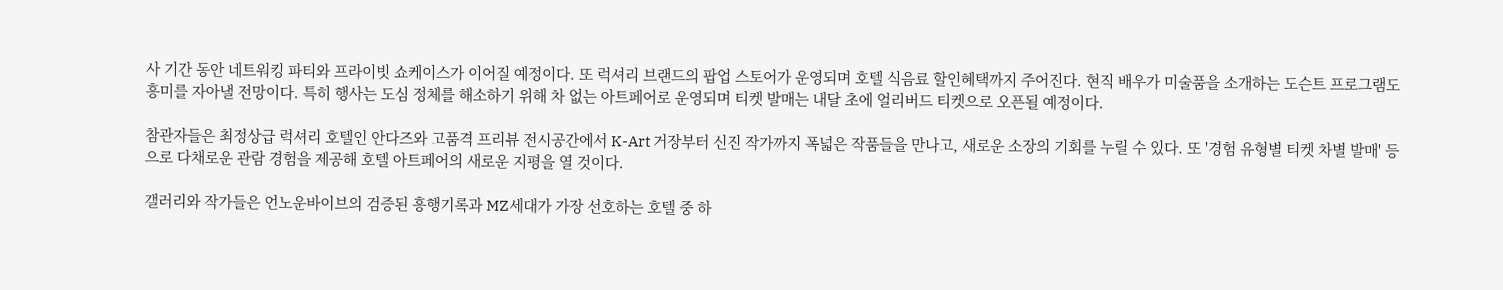사 기간 동안 네트워킹 파티와 프라이빗 쇼케이스가 이어질 예정이다. 또 럭셔리 브랜드의 팝업 스토어가 운영되며 호텔 식음료 할인혜택까지 주어진다. 현직 배우가 미술품을 소개하는 도슨트 프로그램도 흥미를 자아낼 전망이다. 특히 행사는 도심 정체를 해소하기 위해 차 없는 아트페어로 운영되며 티켓 발매는 내달 초에 얼리버드 티켓으로 오픈될 예정이다.

참관자들은 최정상급 럭셔리 호텔인 안다즈와 고품격 프리뷰 전시공간에서 K-Art 거장부터 신진 작가까지 폭넓은 작품들을 만나고, 새로운 소장의 기회를 누릴 수 있다. 또 '경험 유형별 티켓 차별 발매' 등으로 다채로운 관람 경험을 제공해 호텔 아트페어의 새로운 지평을 열 것이다.

갤러리와 작가들은 언노운바이브의 검증된 흥행기록과 MZ세대가 가장 선호하는 호텔 중 하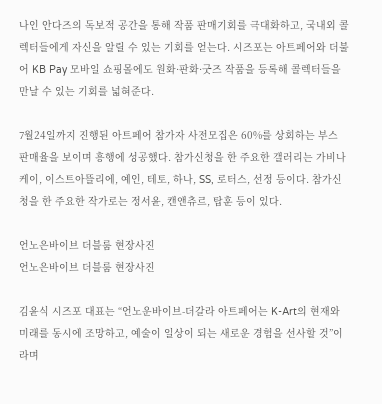나인 안다즈의 독보적 공간을 통해 작품 판매기회를 극대화하고, 국내외 콜렉터들에게 자신을 알릴 수 있는 기회를 얻는다. 시즈포는 아트페어와 더불어 KB Pay 모바일 쇼핑몰에도 원화·판화·굿즈 작품을 등록해 콜렉터들을 만날 수 있는 기회를 넓혀준다.

7월24일까지 진행된 아트페어 참가자 사전모집은 60%를 상회하는 부스 판매율을 보이며 흥행에 성공했다. 참가신청을 한 주요한 갤러리는 가비나케이, 이스트아뜰리에, 예인, 테토, 하나, SS, 로터스, 선정 등이다. 참가신청을 한 주요한 작가로는 정서윤, 캔앤츄르, 탑훈 등이 있다.

언노은바이브 더블룸 현장사진
언노은바이브 더블룸 현장사진

김윤식 시즈포 대표는 “언노운바이브-더갈라 아트페어는 K-Art의 현재와 미래를 동시에 조망하고, 예술이 일상이 되는 새로운 경험을 선사할 것”이라며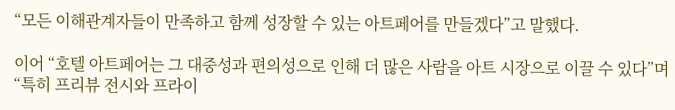“모든 이해관계자들이 만족하고 함께 성장할 수 있는 아트페어를 만들겠다”고 말했다.

이어 “호텔 아트페어는 그 대중성과 편의성으로 인해 더 많은 사람을 아트 시장으로 이끌 수 있다”며 “특히 프리뷰 전시와 프라이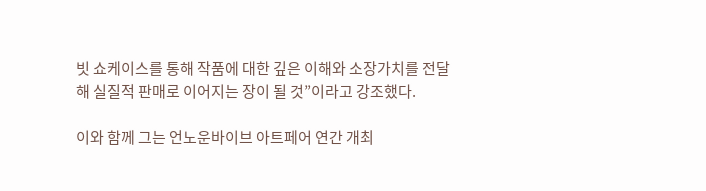빗 쇼케이스를 통해 작품에 대한 깊은 이해와 소장가치를 전달해 실질적 판매로 이어지는 장이 될 것”이라고 강조했다.

이와 함께 그는 언노운바이브 아트페어 연간 개최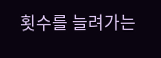횟수를 늘려가는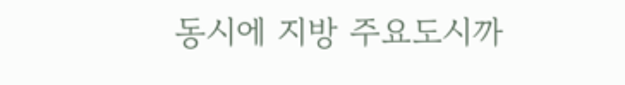동시에 지방 주요도시까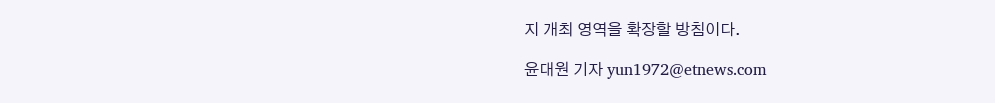지 개최 영역을 확장할 방침이다.

윤대원 기자 yun1972@etnews.com